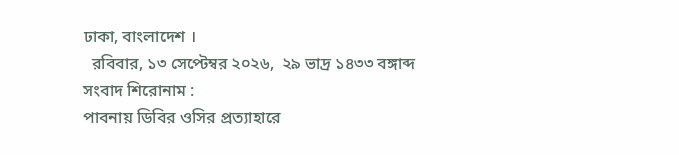ঢাকা, বাংলাদেশ ।
  রবিবার, ১৩ সেপ্টেম্বর ২০২৬,  ২৯ ভাদ্র ১৪৩৩ বঙ্গাব্দ
সংবাদ শিরোনাম :
পাবনায় ডিবির ওসির প্রত্যাহারে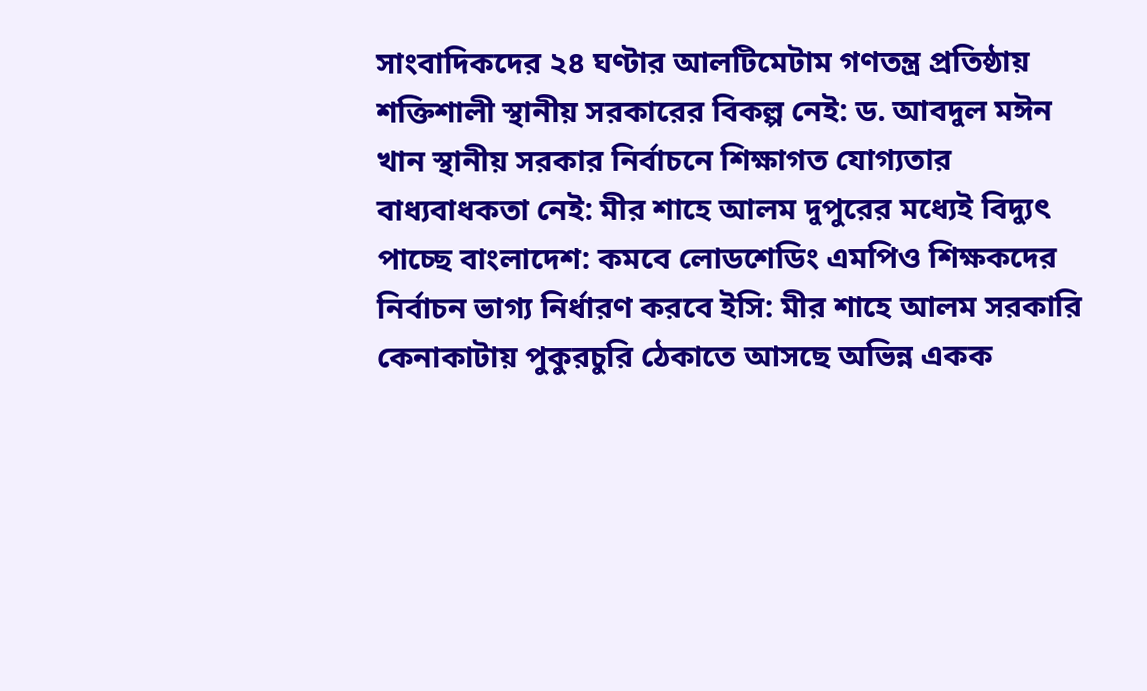সাংবাদিকদের ২৪ ঘণ্টার আলটিমেটাম গণতন্ত্র প্রতিষ্ঠায় শক্তিশালী স্থানীয় সরকারের বিকল্প নেই: ড. আবদুল মঈন খান স্থানীয় সরকার নির্বাচনে শিক্ষাগত যোগ্যতার বাধ্যবাধকতা নেই: মীর শাহে আলম দুপুরের মধ্যেই বিদ্যুৎ পাচ্ছে বাংলাদেশ: কমবে লোডশেডিং এমপিও শিক্ষকদের নির্বাচন ভাগ্য নির্ধারণ করবে ইসি: মীর শাহে আলম সরকারি কেনাকাটায় পুকুরচুরি ঠেকাতে আসছে অভিন্ন একক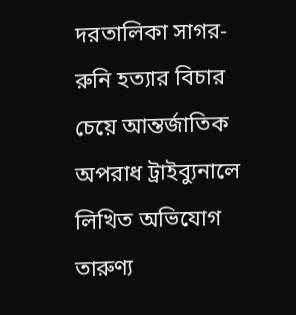দরতালিকা সাগর-রুনি হত্যার বিচার চেয়ে আন্তর্জাতিক অপরাধ ট্রাইব্যুনালে লিখিত অভিযোগ তারুণ্য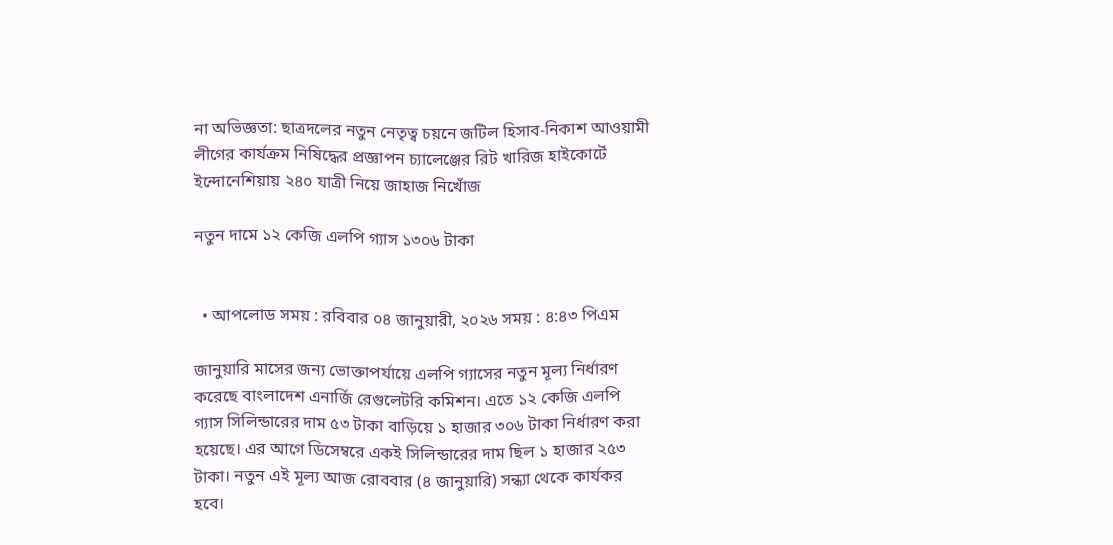না অভিজ্ঞতা: ছাত্রদলের নতুন নেতৃত্ব চয়নে জটিল হিসাব-নিকাশ আওয়ামী লীগের কার্যক্রম নিষিদ্ধের প্রজ্ঞাপন চ্যালেঞ্জের রিট খারিজ হাইকোর্টে ইন্দোনেশিয়ায় ২৪০ যাত্রী নিয়ে জাহাজ নিখোঁজ

নতুন দামে ১২ কেজি এলপি গ্যাস ১৩০৬ টাকা


  • আপলোড সময় : রবিবার ০৪ জানুয়ারী, ২০২৬ সময় : ৪:৪৩ পিএম

জানুয়ারি মাসের জন্য ভোক্তাপর্যায়ে এলপি গ্যাসের নতুন মূল্য নির্ধারণ করেছে বাংলাদেশ এনার্জি রেগুলেটরি কমিশন। এতে ১২ কেজি এলপি গ্যাস সিলিন্ডারের দাম ৫৩ টাকা বাড়িয়ে ১ হাজার ৩০৬ টাকা নির্ধারণ করা হয়েছে। এর আগে ডিসেম্বরে একই সিলিন্ডারের দাম ছিল ১ হাজার ২৫৩ টাকা। নতুন এই মূল্য আজ রোববার (৪ জানুয়ারি) সন্ধ্যা থেকে কার্যকর হবে।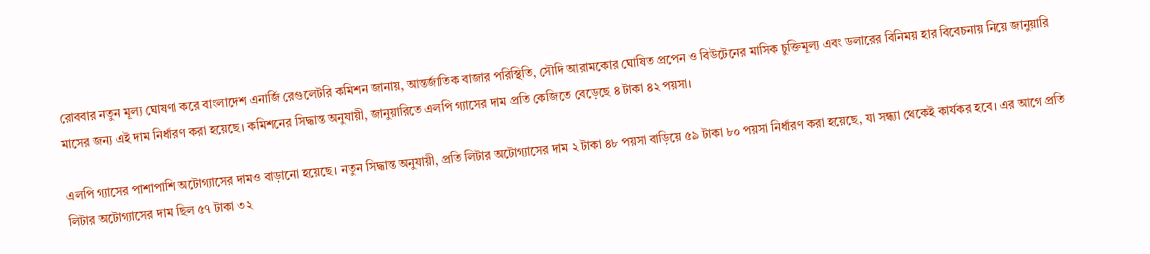রোববার নতুন মূল্য ঘোষণা করে বাংলাদেশ এনার্জি রেগুলেটরি কমিশন জানায়, আন্তর্জাতিক বাজার পরিস্থিতি, সৌদি আরামকোর ঘোষিত প্রপেন ও বিউটেনের মাসিক চুক্তিমূল্য এবং ডলারের বিনিময় হার বিবেচনায় নিয়ে জানুয়ারি মাসের জন্য এই দাম নির্ধারণ করা হয়েছে। কমিশনের সিদ্ধান্ত অনুযায়ী, জানুয়ারিতে এলপি গ্যাসের দাম প্রতি কেজিতে বেড়েছে ৪ টাকা ৪২ পয়সা।

এলপি গ্যাসের পাশাপাশি অটোগ্যাসের দামও বাড়ানো হয়েছে। নতুন সিদ্ধান্ত অনুযায়ী, প্রতি লিটার অটোগ্যাসের দাম ২ টাকা ৪৮ পয়সা বাড়িয়ে ৫৯ টাকা ৮০ পয়সা নির্ধারণ করা হয়েছে, যা সন্ধ্যা থেকেই কার্যকর হবে। এর আগে প্রতি লিটার অটোগ্যাসের দাম ছিল ৫৭ টাকা ৩২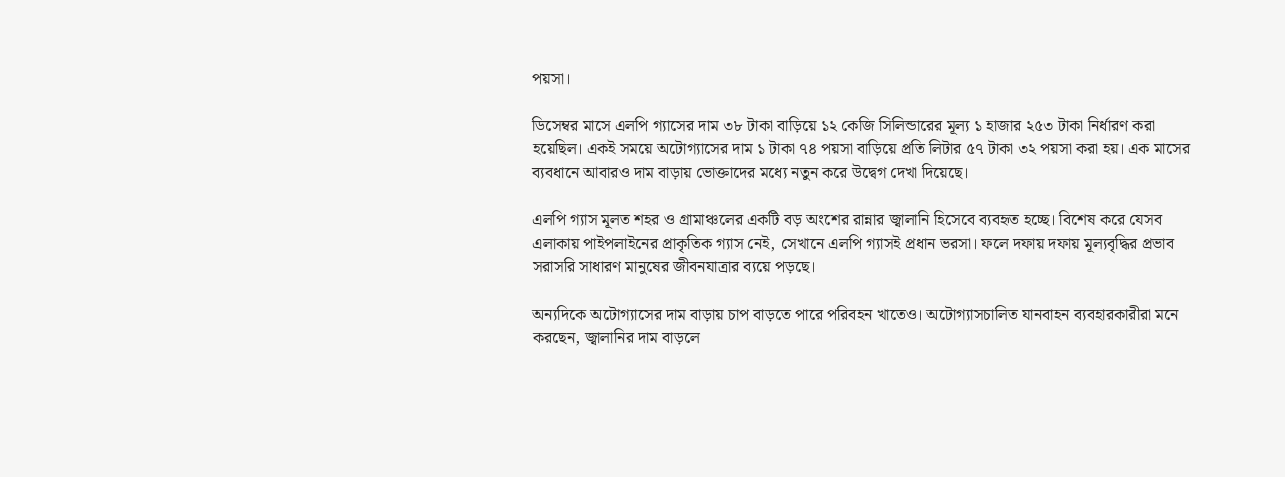পয়সা।

ডিসেম্বর মাসে এলপি গ্যাসের দাম ৩৮ টাকা বাড়িয়ে ১২ কেজি সিলিন্ডারের মূল্য ১ হাজার ২৫৩ টাকা নির্ধারণ করা হয়েছিল। একই সময়ে অটোগ্যাসের দাম ১ টাকা ৭৪ পয়সা বাড়িয়ে প্রতি লিটার ৫৭ টাকা ৩২ পয়সা করা হয়। এক মাসের ব্যবধানে আবারও দাম বাড়ায় ভোক্তাদের মধ্যে নতুন করে উদ্বেগ দেখা দিয়েছে।

এলপি গ্যাস মূলত শহর ও গ্রামাঞ্চলের একটি বড় অংশের রান্নার জ্বালানি হিসেবে ব্যবহৃত হচ্ছে। বিশেষ করে যেসব এলাকায় পাইপলাইনের প্রাকৃতিক গ্যাস নেই, সেখানে এলপি গ্যাসই প্রধান ভরসা। ফলে দফায় দফায় মূল্যবৃদ্ধির প্রভাব সরাসরি সাধারণ মানুষের জীবনযাত্রার ব্যয়ে পড়ছে।

অন্যদিকে অটোগ্যাসের দাম বাড়ায় চাপ বাড়তে পারে পরিবহন খাতেও। অটোগ্যাসচালিত যানবাহন ব্যবহারকারীরা মনে করছেন, জ্বালানির দাম বাড়লে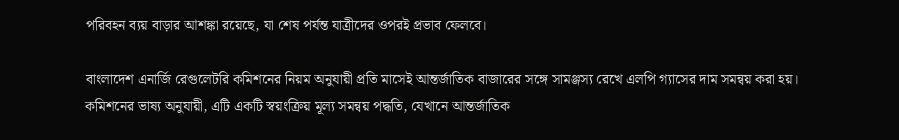পরিবহন ব্যয় বাড়ার আশঙ্কা রয়েছে, যা শেষ পর্যন্ত যাত্রীদের ওপরই প্রভাব ফেলবে।

বাংলাদেশ এনার্জি রেগুলেটরি কমিশনের নিয়ম অনুযায়ী প্রতি মাসেই আন্তর্জাতিক বাজারের সঙ্গে সামঞ্জস্য রেখে এলপি গ্যাসের দাম সমন্বয় করা হয়। কমিশনের ভাষ্য অনুযায়ী, এটি একটি স্বয়ংক্রিয় মূল্য সমন্বয় পদ্ধতি, যেখানে আন্তর্জাতিক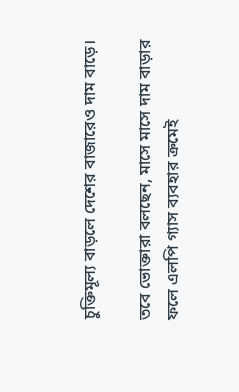চুক্তিমূল্য বাড়লে দেশের বাজারেও দাম বাড়ে।

তবে ভোক্তারা বলছেন, মাসে মাসে দাম বাড়ার ফলে এলপি গ্যাস ব্যবহার ক্রমেই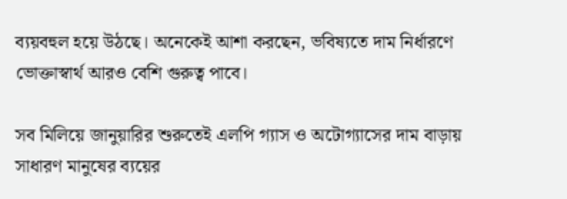ব্যয়বহুল হয়ে উঠছে। অনেকেই আশা করছেন, ভবিষ্যতে দাম নির্ধারণে ভোক্তাস্বার্থ আরও বেশি গুরুত্ব পাবে।

সব মিলিয়ে জানুয়ারির শুরুতেই এলপি গ্যাস ও অটোগ্যাসের দাম বাড়ায় সাধারণ মানুষের ব্যয়ের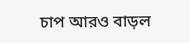চাপ আরও বাড়ল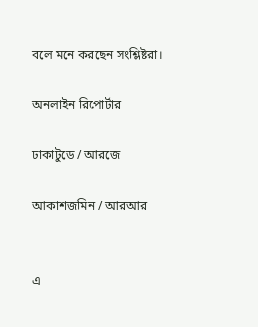বলে মনে করছেন সংশ্লিষ্টরা।

অনলাইন রিপোর্টার

ঢাকাটুডে / আরজে

আকাশজমিন / আরআর


এ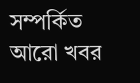সম্পর্কিত আরো খবর